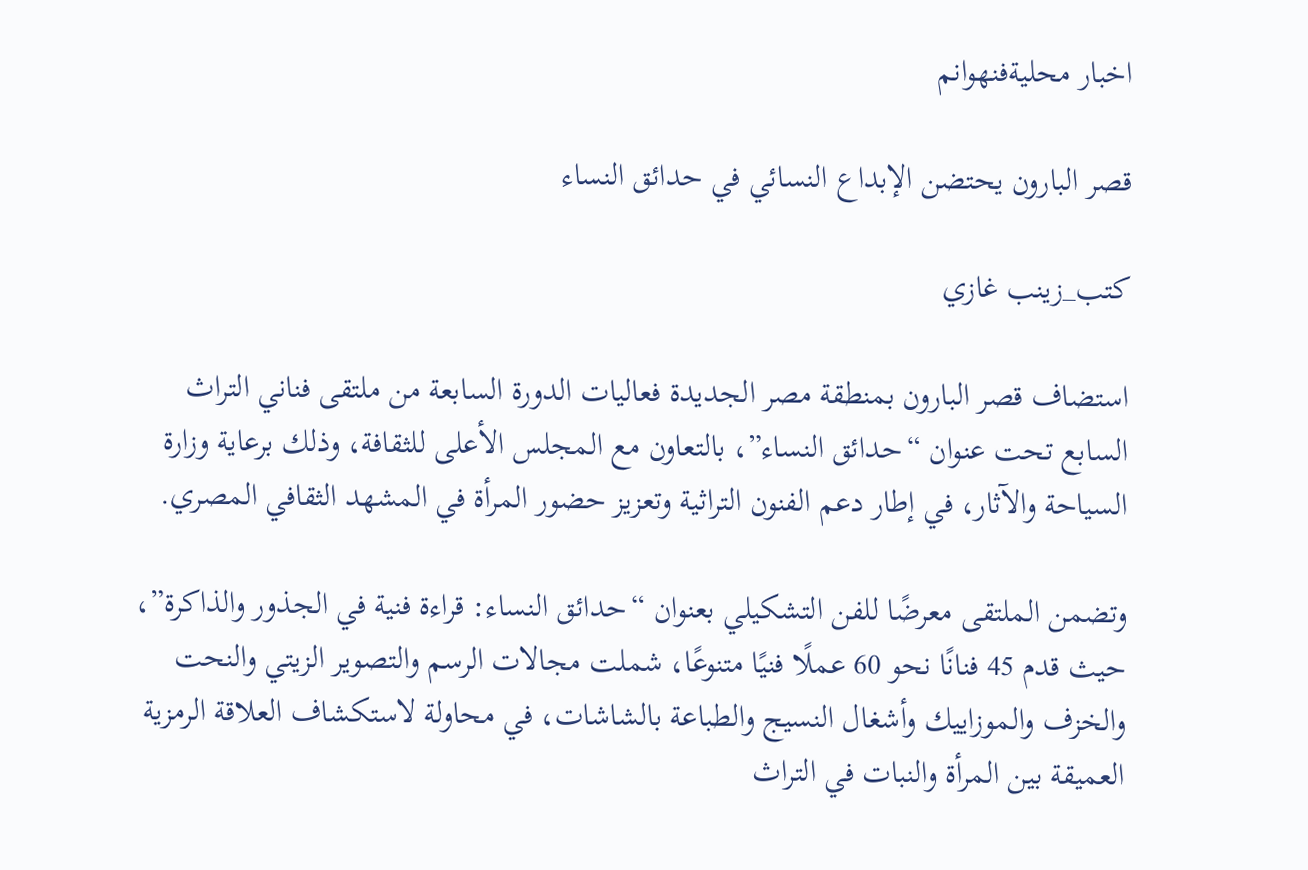اخبار محليةفنهوانم

قصر البارون يحتضن الإبداع النسائي في حدائق النساء

كتب_زينب غازي

استضاف قصر البارون بمنطقة مصر الجديدة فعاليات الدورة السابعة من ملتقى فناني التراث السابع تحت عنوان “حدائق النساء”، بالتعاون مع المجلس الأعلى للثقافة، وذلك برعاية وزارة السياحة والآثار، في إطار دعم الفنون التراثية وتعزيز حضور المرأة في المشهد الثقافي المصري.

وتضمن الملتقى معرضًا للفن التشكيلي بعنوان “حدائق النساء: قراءة فنية في الجذور والذاكرة”، حيث قدم 45 فنانًا نحو 60 عملًا فنيًا متنوعًا، شملت مجالات الرسم والتصوير الزيتي والنحت والخزف والموزاييك وأشغال النسيج والطباعة بالشاشات، في محاولة لاستكشاف العلاقة الرمزية العميقة بين المرأة والنبات في التراث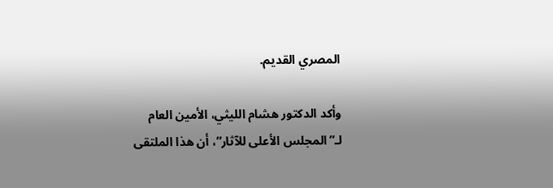المصري القديم.

وأكد الدكتور هشام الليثي، الأمين العام لـ”المجلس الأعلى للآثار”، أن هذا الملتقى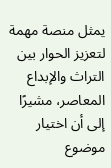يمثل منصة مهمة لتعزيز الحوار بين التراث والإبداع المعاصر، مشيرًا إلى أن اختيار موضوع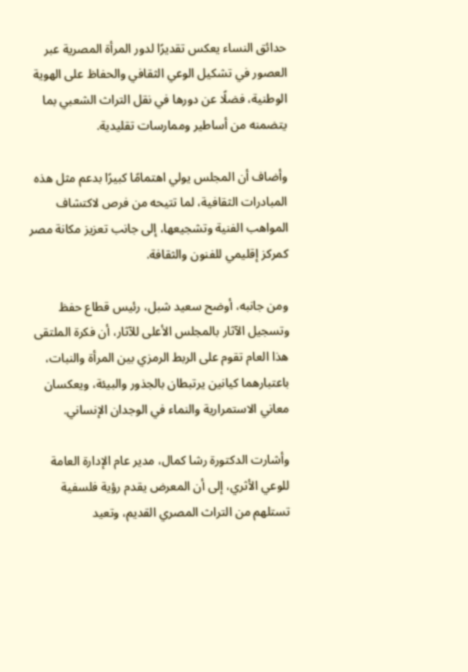حدائق النساء يعكس تقديرًا لدور المرأة المصرية عبر العصور في تشكيل الوعي الثقافي والحفاظ على الهوية الوطنية، فضلًا عن دورها في نقل التراث الشعبي بما يتضمنه من أساطير وممارسات تقليدية.

وأضاف أن المجلس يولي اهتمامًا كبيرًا بدعم مثل هذه المبادرات الثقافية، لما تتيحه من فرص لاكتشاف المواهب الفنية وتشجيعها، إلى جانب تعزيز مكانة مصر كمركز إقليمي للفنون والثقافة.

ومن جانبه، أوضح سعيد شبل، رئيس قطاع حفظ وتسجيل الآثار بالمجلس الأعلى للآثار، أن فكرة الملتقى هذا العام تقوم على الربط الرمزي بين المرأة والنبات، باعتبارهما كيانين يرتبطان بالجذور والبيئة، ويعكسان معاني الاستمرارية والنماء في الوجدان الإنساني.

وأشارت الدكتورة رشا كمال، مدير عام الإدارة العامة للوعي الأثري، إلى أن المعرض يقدم رؤية فلسفية تستلهم من التراث المصري القديم، وتعيد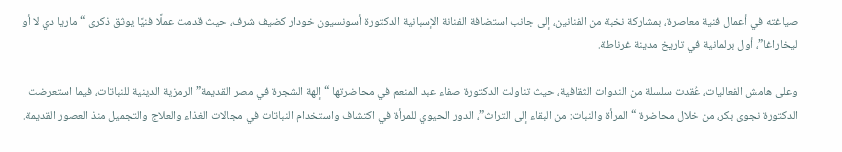صياغته في أعمال فنية معاصرة، بمشاركة نخبة من الفنانين، إلى جانب استضافة الفنانة الإسبانية الدكتورة أسونسيون خودار كضيف شرف، حيث قدمت عملًا فنيًا يوثق ذكرى “ماريا دي لا أو ليخاراغا”، أول برلمانية في تاريخ مدينة غرناطة.

وعلى هامش الفعاليات، عُقدت سلسلة من الندوات الثقافية، حيث تناولت الدكتورة صفاء عبد المنعم في محاضرتها “إلهة الشجرة في مصر القديمة” الرمزية الدينية للنباتات، فيما استعرضت الدكتورة نجوى بكر، من خلال محاضرة “المرأة والنبات: من البقاء إلى التراث”، الدور الحيوي للمرأة في اكتشاف واستخدام النباتات في مجالات الغذاء والعلاج والتجميل منذ العصور القديمة.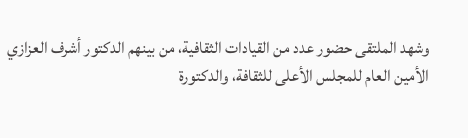وشهد الملتقى حضور عدد من القيادات الثقافية، من بينهم الدكتور أشرف العزازي الأمين العام للمجلس الأعلى للثقافة، والدكتورة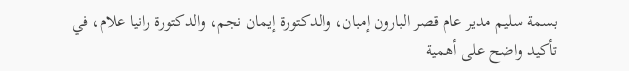بسمة سليم مدير عام قصر البارون إمبان، والدكتورة إيمان نجم، والدكتورة رانيا علام، في تأكيد واضح على أهمية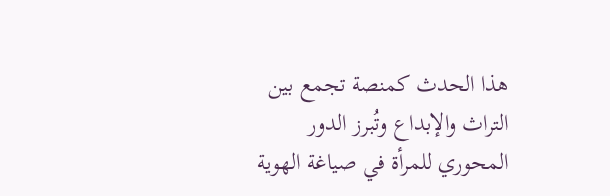هذا الحدث كمنصة تجمع بين التراث والإبداع وتُبرز الدور المحوري للمرأة في صياغة الهوية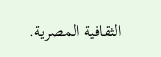الثقافية المصرية.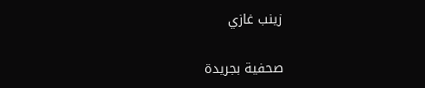زينب غازي

صحفية بجريدة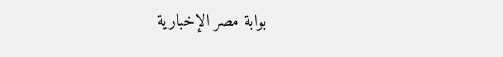بوابة مصر الإخبارية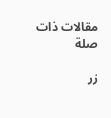مقالات ذات صلة

زر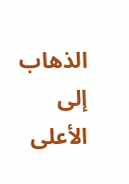الذهاب إلى الأعلى